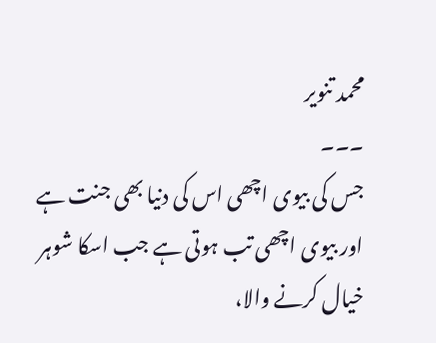محمد تنویر
۔۔۔
جس کی بیوی اچھی اس کی دنیا بھی جنت ہے اور بیوی اچھی تب ہوتی ہے جب اسکا شوہر خیال کرنے والا،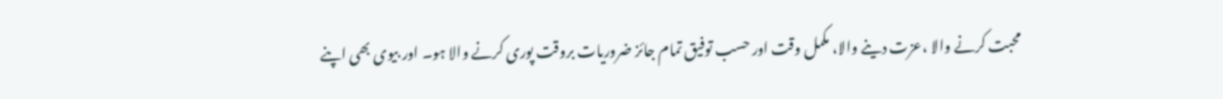محبت کرنے والا ،عزت دینے والا، مکمل وقت اور حسب توفیق تمام جائز ضروریات بروقت پوری کرنے والا ہو۔ اور بیوی بھی اپنے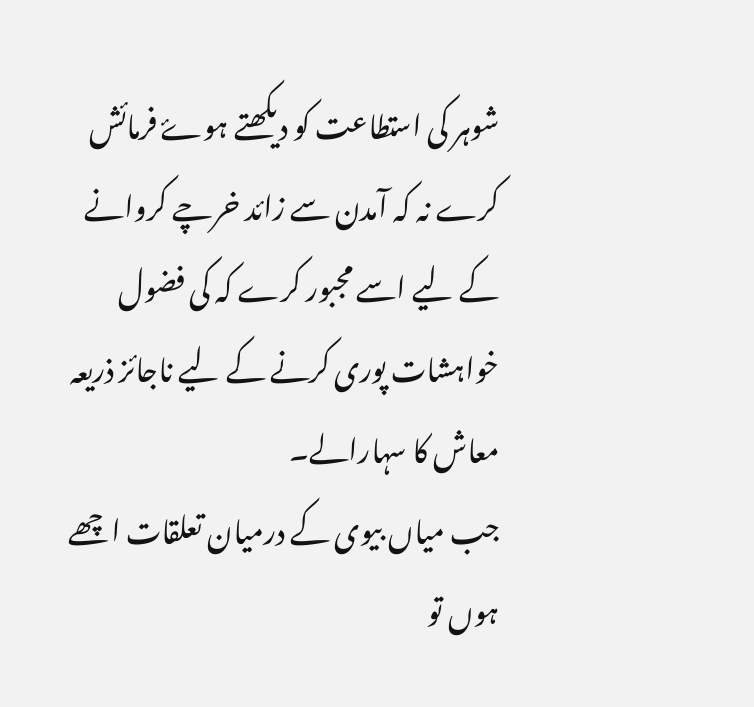شوہر کی استطاعت کو دیکھتے ہوۓ فرمائش کرے نہ کہ آمدن سے زائد خرچے کروانے کے لیے اسے مجبور کرے کہ کی فضول خواہشات پوری کرنے کے لیے ناجائز ذریعہ معاش کا سہارالے۔
جب میاں بیوی کے درمیان تعلقات اچھے ہوں تو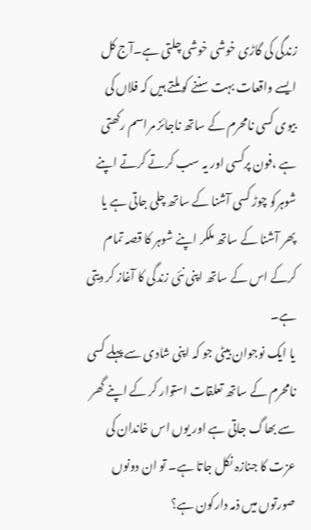زندگی کی گاڑی خوشی خوشی چلتی ہے۔آج کل ایسے واقعات بہت سننے کو ملتے ہیں کہ فلاں کی بیوی کسی نامحرم کے ساتھ ناجائز مراسم رکھتی ہے ،فون پرکسی اور یہ سب کرتے کرتے اپنے شوہرکو چوڑ کسی آشنا کے ساتھ چلی جاتی ہے یا پھر آشنا کے ساتھ ملکر اپنے شوہر کا قصہ تمام کرکے اس کے ساتھ اپنی نئی زندگی کا آغاز کر دیتی ہے۔
یا ایک نوجوان بیٹی جو کہ اپنی شادی سے پہلے کسی نامحرم کے ساتھ تعلقات استوار کر کے اپنے گھر سے بھاگ جاتی ہے اور یوں اس خاندان کی عزت کا جنازہ نکل جاتا ہے۔ تو ان دونوں صورتوں میں ذمہ دارکون ہے؟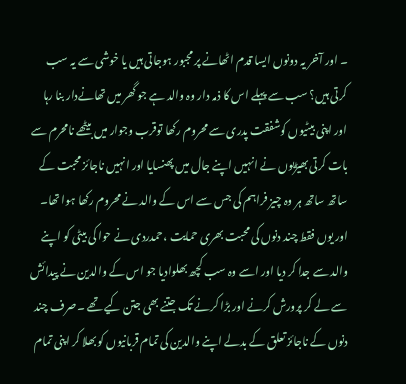۔ اور آخر یہ دونوں ایسا قدم اٹھانے پر مجبور ہوجاتی ہیں یا خوشی سے یہ سب کرتی ہیں؟ سب سے پہلے اس کا ذمہ دار وہ والد ہے جو گھر میں تھانےدار بنا رہا اور اپنی بیٹیوں کوشفقت پدری سے محروم رکھا توقرب وجوار میں بیٹھے نامحرم سے بات کرتی بھیڑیوں نے انہیں اپنے جال میں پھنسایا اور انہیں ناجائز محبت کے ساتھ ساتھ ہر وہ چیز فراہم کی جس سے اس کے والد نے محروم رکھا ہوا تھا۔
اور یوں فقط چند دنوں کی محبت بھری حمایت ،حمدردی نے حوا کی بیٹی کو اپنے والد سے جدا کر دیا اور اسے وہ سب کچھ بھلوادیا جو اس کے والدین نے پیدائش سے لے کر پرورش کرنے اور بڑا کرنے تک جتنے بھی جتن کیے تھے ۔صرف چند دنوں کے ناجائز تعلق کے بدلے اپنے والدین کی تمام قربانیوں کو بھلا کر اپنی تمام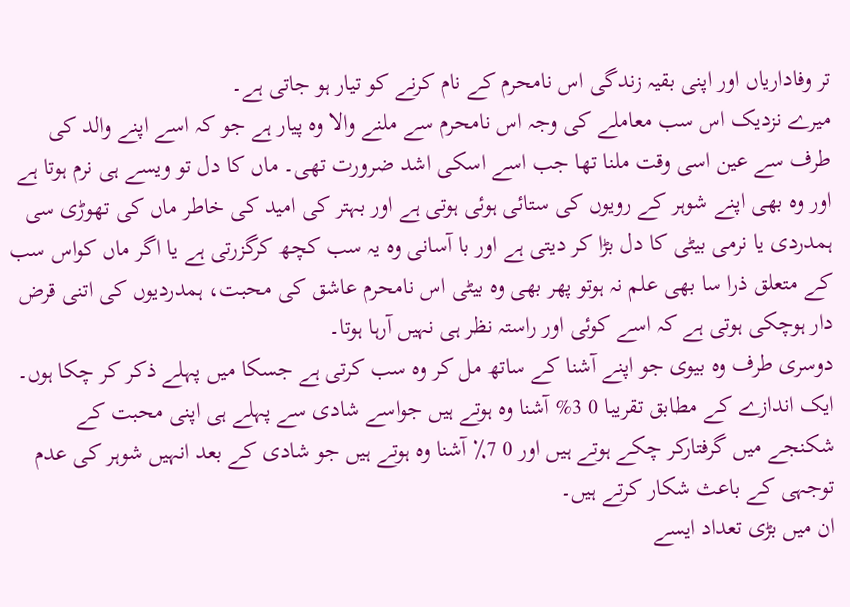تر وفاداریاں اور اپنی بقیہ زندگی اس نامحرم کے نام کرنے کو تیار ہو جاتی ہے۔
میرے نزدیک اس سب معاملے کی وجہ اس نامحرم سے ملنے والا وہ پیار ہے جو کہ اسے اپنے والد کی طرف سے عین اسی وقت ملنا تھا جب اسے اسکی اشد ضرورت تھی۔ ماں کا دل تو ویسے ہی نرم ہوتا ہے اور وہ بھی اپنے شوہر کے رویوں کی ستائی ہوئی ہوتی ہے اور بہتر کی امید کی خاطر ماں کی تھوڑی سی ہمدردی یا نرمی بیٹی کا دل بڑا کر دیتی ہے اور با آسانی وہ یہ سب کچھ کرگزرتی ہے یا اگر ماں کواس سب کے متعلق ذرا سا بھی علم نہ ہوتو پھر بھی وہ بیٹی اس نامحرم عاشق کی محبت، ہمدردیوں کی اتنی قرض دار ہوچکی ہوتی ہے کہ اسے کوئی اور راستہ نظر ہی نہیں آرہا ہوتا۔
دوسری طرف وہ بیوی جو اپنے آشنا کے ساتھ مل کر وہ سب کرتی ہے جسکا میں پہلے ذکر کر چکا ہوں۔ ایک اندازے کے مطابق تقریبا 0 3% آشنا وہ ہوتے ہیں جواسے شادی سے پہلے ہی اپنی محبت کے شکنجے میں گرفتارکر چکے ہوتے ہیں اور 0 7٪ آشنا وہ ہوتے ہیں جو شادی کے بعد انہیں شوہر کی عدم توجہی کے باعث شکار کرتے ہیں۔
ان میں بڑی تعداد ایسے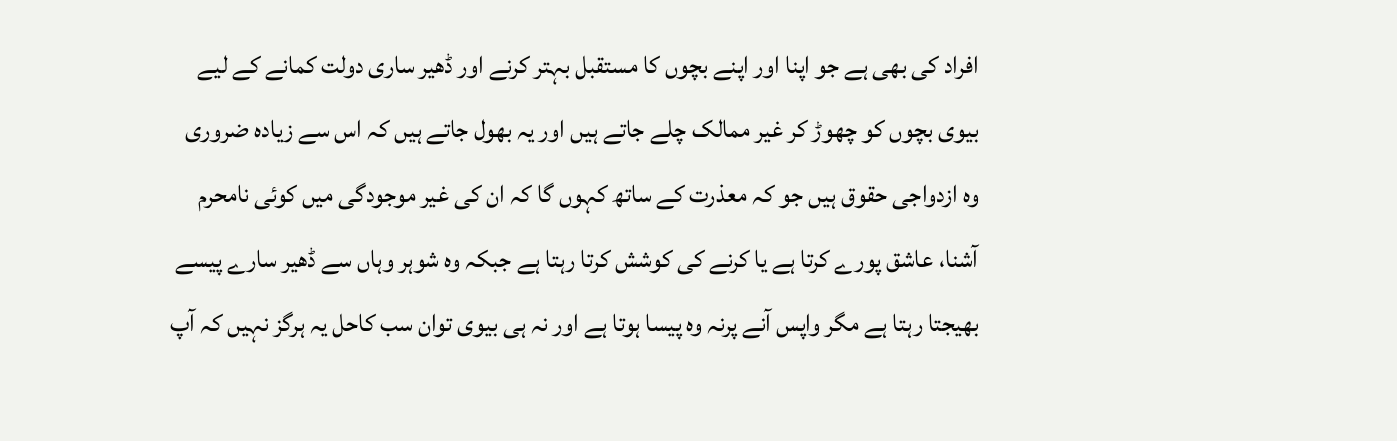افراد کی بھی ہے جو اپنا اور اپنے بچوں کا مستقبل بہتر کرنے اور ڈھیر ساری دولت کمانے کے لیے بیوی بچوں کو چھوڑ کر غیر ممالک چلے جاتے ہیں اور یہ بھول جاتے ہیں کہ اس سے زیادہ ضروری وه ازدواجی حقوق ہیں جو کہ معذرت کے ساتھ کہوں گا کہ ان کی غیر موجودگی میں کوئی نامحرم آشنا، عاشق پورے کرتا ہے یا کرنے کی کوشش کرتا رہتا ہے جبکہ وہ شوہر وہاں سے ڈھیر سارے پیسے بھیجتا رہتا ہے مگر واپس آنے پرنہ وہ پیسا ہوتا ہے اور نہ ہی بیوی توان سب کاحل یہ ہرگز نہیں کہ آپ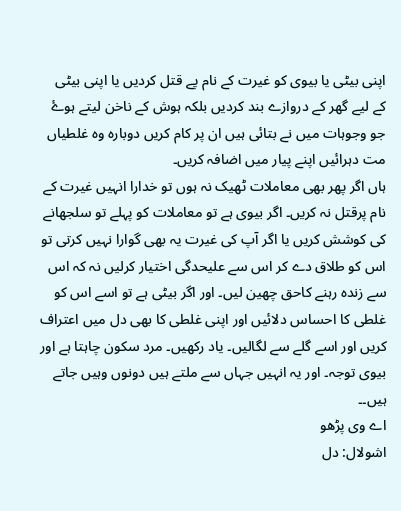اپنی بیٹی یا بیوی کو غیرت کے نام پے قتل کردیں یا اپنی بیٹی کے لیے گھر کے دروازے بند کردیں بلکہ ہوش کے ناخن لیتے ہوۓ جو وجوہات میں نے بتائی ہیں ان پر کام کریں دوبارہ وہ غلطیاں مت دہرائیں اپنے پیار میں اضافہ کریں۔
ہاں اگر پھر بھی معاملات ٹھیک نہ ہوں تو خدارا انہیں غیرت کے نام پرقتل نہ کریں۔ اگر بیوی ہے تو معاملات کو پہلے تو سلجھانے کی کوشش کریں یا اگر آپ کی غیرت یہ بھی گوارا نہیں کرتی تو اس کو طلاق دے کر اس سے علیحدگی اختیار کرلیں نہ کہ اس سے زندہ رہنے کاحق چھین لیں۔ اور اگر بیٹی ہے تو اسے اس کو غلطی کا احساس دلائیں اور اپنی غلطی کا بھی دل میں اعتراف کریں اور اسے گلے سے لگالیں۔ یاد رکھیں۔ مرد سکون چاہتا ہے اور بیوی توجہ۔ اور یہ انہیں جہاں سے ملتے ہیں دونوں وہیں جاتے ہیں۔۔
اے وی پڑھو
اشولال: دل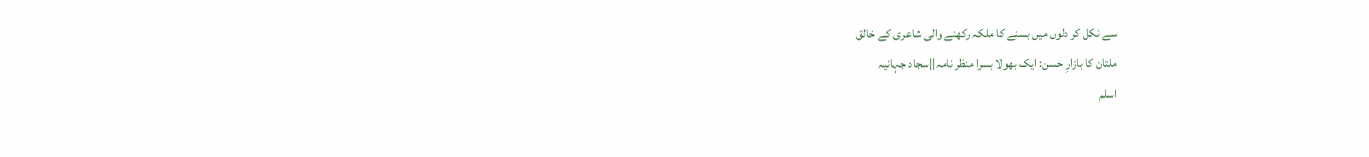سے نکل کر دلوں میں بسنے کا ملکہ رکھنے والی شاعری کے خالق
ملتان کا بازارِ حسن: ایک بھولا بسرا منظر نامہ||سجاد جہانیہ
اسلم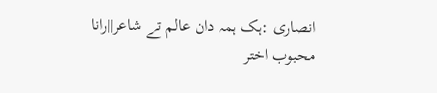انصاری :ہک ہمہ دان عالم تے شاعر||رانا محبوب اختر